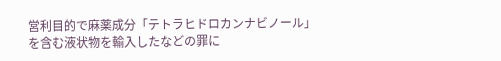営利目的で麻薬成分「テトラヒドロカンナビノール」を含む液状物を輸入したなどの罪に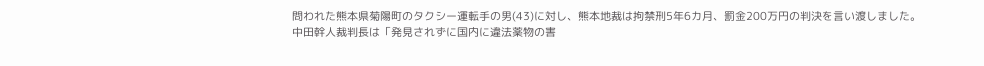問われた熊本県菊陽町のタクシー運転手の男(43)に対し、熊本地裁は拘禁刑5年6カ月、罰金200万円の判決を言い渡しました。
中田幹人裁判長は「発見されずに国内に違法薬物の害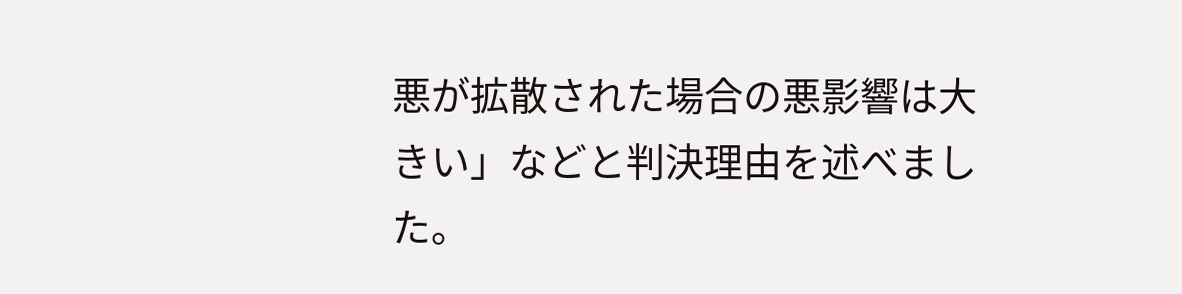悪が拡散された場合の悪影響は大きい」などと判決理由を述べました。